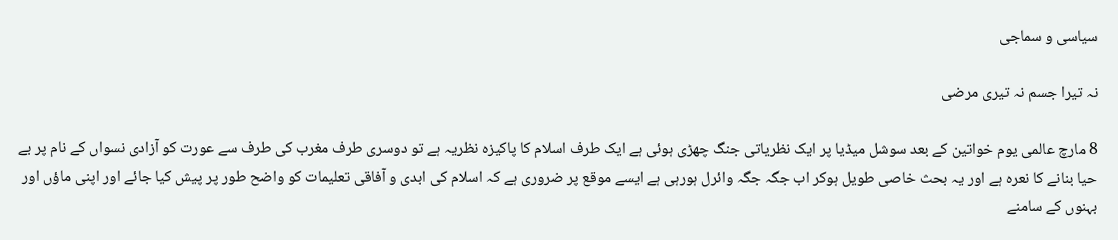سیاسی و سماجی

نہ تیرا جسم نہ تیری مرضی

8 مارچ عالمی یوم خواتین کے بعد سوشل میڈیا پر ایک نظریاتی جنگ چھڑی ہوئی ہے ایک طرف اسلام کا پاکیزہ نظریہ ہے تو دوسری طرف مغرب کی طرف سے عورت کو آزادی نسواں کے نام پر بے حیا بنانے کا نعرہ ہے اور یہ بحث خاصی طویل ہوکر اب جگہ جگہ وائرل ہورہی ہے ایسے موقع پر ضروری ہے کہ اسلام کی ابدی و آفاقی تعلیمات کو واضح طور پر پیش کیا جائے اور اپنی ماؤں اور بہنوں کے سامنے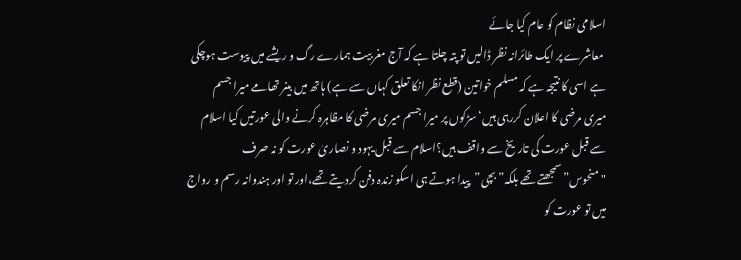اسلامی نظام کو عام کیا جائے
 معاشرے پر ایک طائرانہ نظر ڈالیں تو پتہ چلتا ہے کہ آج مغربیت ہمارے رگ و ریشے میں پیوست ہوچکی ہے اسی کا نتیجہ ہے کہ مسلم خواتین (قطع نظر انکا تعلق کہاں سے ہے) ہاتھ میں بینر تھامے میرا جسم میری مرضی کا اعلان کررہی ہیں‘ سڑکوں پر میرا جسم میری مرضی کا مظاہرہ کرنے والی عورتیں کیا اسلام سے قبل عورت کی تاریخ سے واقف ہیں؟اسلام سے قبل یہود و نصاریٰ عورت کو نہ صرف "منحوس”سمجھتے تھے بلکہ”بچی”پیدا ہوتے ہی اسکو زندہ دفن کردیتے تھے،اور تو اور ہندوانہ رسم و رواج میں تو عورت کو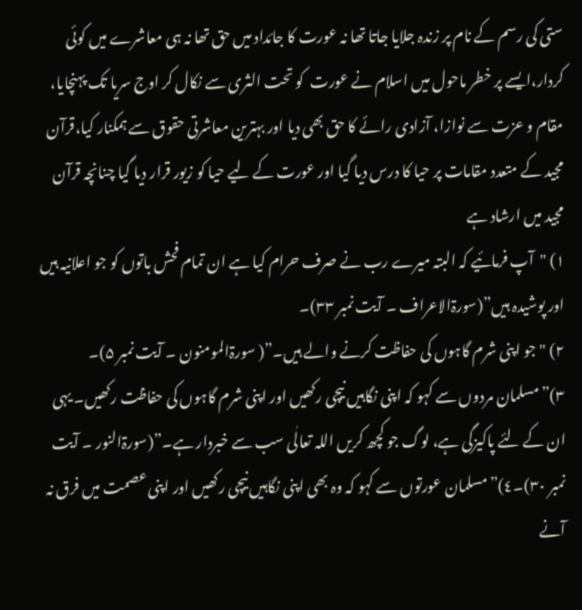ستی کی رسم کے نام پر زندہ جلایا جاتا تھا نہ عورت کا جائداد میں حق تھا نہ ہی معاشرے میں کوئی کردار،ایسے پر خطر ماحول میں اسلام نے عورت  کو تحت الثری سے نکال کر اوج سریا تک پہنچایا، مقام و عزت سے نوازا، آزادی رائے کا حق بھی دیا اور بہترین معاشرتی حقوق سے ہمکنار کیا،قرآن مجید کے متعدد مقامات پر حیا کا درس دیا گیا اور عورت کے لیے حیا کو زیور قرار دیا گیا چنانچہ قرآن مجید میں ارشاد ہے
۱) "آپ فرمائیے کہ البتہ میرے رب نے صرف حرام کیا ہے ان تمام فحش باتوں کو جو اعلانیہ ہیں اور پوشیدہ ہیں”(سورۃالاعراف ۔ آیت نمبر ۳۳)۔
۲) "جو اپنی شرم گاہوں کی حفاظت کرنے والے ہیں۔”( سورۃالمومنون ۔ آیت نمبر ۵)۔
۳)”مسلمان مردوں سے کہو کہ اپنی نگاہیں نیچی رکھیں اور اپنی شرم گاہوں کی حفاظت رکھیں۔ یہی ان کے لئے پاکیزگی ہے، لوگ جو کچھ کریں اللہ تعالٰی سب سے خبردار ہے۔”(سورۃالنور ۔ آیت نمبر ۳۰)۔٤)”مسلمان عورتوں سے کہو کہ وہ بھی اپنی نگاہیں نیچی رکھیں اور اپنی عصمت میں فرق نہ آنے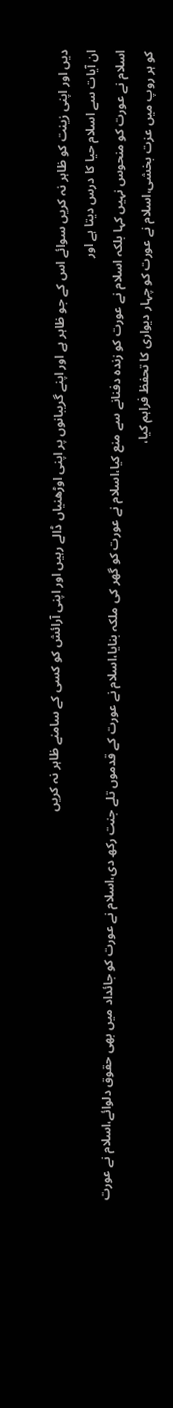دیں اور اپنی زینت کو ظاہر نہ کریں سوائے اس کے جو ظاہر ہے اور اپنے گریبانوں پر اپنی اوڑھنیاں ڈالے رہیں اور اپنی آرائش کو کسی کے سامنے ظاہر نہ کریں
ان آیات سے اسلام حیا کا درس دیتا ہے اور
اسلام نے عورت کو منحوس نہیں کہا بلکہ اسلام نے عورت کو زندہ دفنانے سے منع کیا،اسلام نے عورت کو گھر کی ملکہ بنایا،اسلام نے عورت کے قدموں تلے جنت رکھ دی،اسلام نے عورت کو جائداد میں بھی حقوق دلوائے،اسلام نے عورت کو ہر روپ میں عزت بخشی،اسلام نے عورت کو چہار دیواری کا تحفظ فراہم کیا،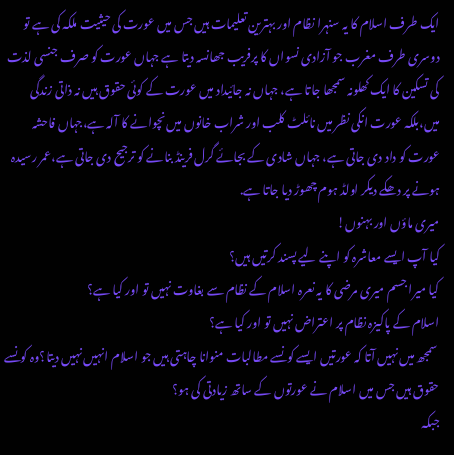ایک طرف اسلام کا یہ سنہرا نظام اور بہترین تعلیمات ہیں جس میں عورت کی حیثیت ملکہ کی ہے تو دوسری طرف مغرب جو آزادی نسواں کا پرفریب جھانسہ دیتا ہے جہاں عورت کو صرف جنسی لذت کی تسکین کا ایک کھلونہ سمجھا جاتا ہے، جہاں نہ جائیداد میں عورت کے کوئی حقوق ہیں نہ ذاتی زندگی میں،بلکہ عورت انکی نظر میں نائلٹ کلب اور شراب خانوں میں نچوانے کا آلہ ہے،جہاں فاحشہ عورت کو داد دی جاتی ہے، جہاں شادی کے بجائے گرل فرینڈ بنانے کو ترجیح دی جاتی ہے،عمر رسیدہ ہونے پر دھکے دیکر اولڈ ہوم چھوڑ دیا جاتا ہے.
میری ماؤں اور بہنوں!
کیا آپ ایسے معاشرہ کو اپنے لیے پسند کرتیں ہیں؟
کیا میرا جسم میری مرضی کا یہ نعرہ اسلام کے نظام سے بغاوت نہیں تو اور کیا ہے؟
اسلام کے پاکیزہ نظام پر اعتراض نہیں تو اور کیا ہے؟
 سمجھ میں نہیں آتا کہ عورتیں ایسے کونسے مطالبات منوانا چاہتی ہیں جو اسلام انہیں نہیں دیتا؟وہ کونسے حقوق ہیں جس میں اسلام نے عورتوں کے ساتھ زیادتی کی ہو؟
جبکہ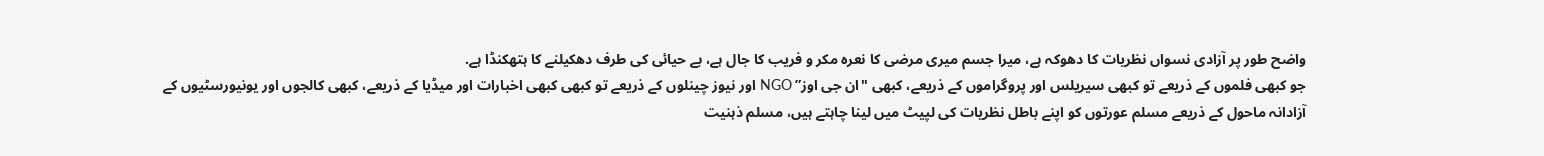واضح طور پر آزادی نسواں نظریات کا دھوکہ ہے، میرا جسم میری مرضی کا نعرہ مکر و فریب کا جال ہے، بے حیائی کی طرف دھکیلنے کا ہتھکنڈا ہے.
جو کبھی فلموں کے ذریعے تو کبھی سیریلس اور پروگراموں کے ذریعے، کبھی "ان جی اوز” NGO اور نیوز چینلوں کے ذریعے تو کبھی کبھی اخبارات اور میڈیا کے ذریعے، کبھی کالجوں اور یونیورسٹیوں کے آزادانہ ماحول کے ذریعے مسلم عورتوں کو اپنے باطل نظریات کی لپیٹ میں لینا چاہتے ہیں، مسلم ذہنیت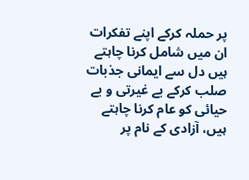پر حملہ کرکے اپنے تفکرات ان میں شامل کرنا چاہتے ہیں دل سے ایمانی جذبات صلب کرکے بے غیرتی و بے حیائی کو عام کرنا چاہتے ہیں، آزادی کے نام پر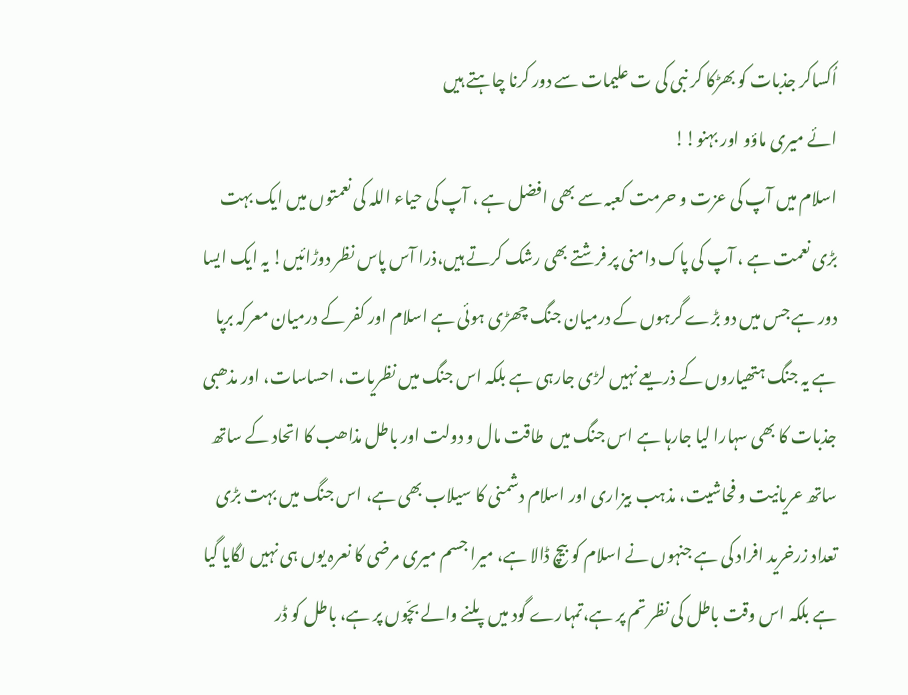اُکساکر جذبات کو بھڑکا کر نبی کی ت علیمات سے دور کرنا چاہتے ہیں
ائے میری ماؤو اور بہنو!!
اسلام میں آپ کی عزت و حرمت کعبہ سے بھی افضل ہے ، آپ کی حیاء اللہ کی نعمتوں میں ایک بہت بڑی نعمت ہے ، آپ کی پاک دامنی پر فرشتے بھی رشک کرتے ہیں،ذرا آس پاس نظر دوڑائیں! یہ ایک ایسا دور ہے جس میں دو بڑے گرہوں کے درمیان جنگ چھڑی ہوئی ہے اسلام اور کفر کے درمیان معرکہ برپا ہے یہ جنگ ہتھیاروں کے ذریعے نہیں لڑی جارہی ہے بلکہ اس جنگ میں نظریات، احساسات، اور مذھبی جذبات کا بھی سہارا لیا جارہا ہے اس جنگ میں  طاقت مال و دولت اور باطل مذاھب کا اتحاد کے ساتھ ساتھ عریانیت و فحاشیت، مذہب بیزاری اور اسلام دشمنی کا سیلاب بھی ہے، اس جنگ میں بہت بڑی تعداد زرخرید افراد کی ہے جنہوں نے اسلام کو بیچ ڈالا ہے، میرا جسم میری مرضی کا نعرہ یوں ہی نہیں لگایا گیا ہے بلکہ اس وقت باطل کی نظر تم پر ہے،تمہارے گود میں پلنے والے بچّوں پر ہے، باطل کو ڈر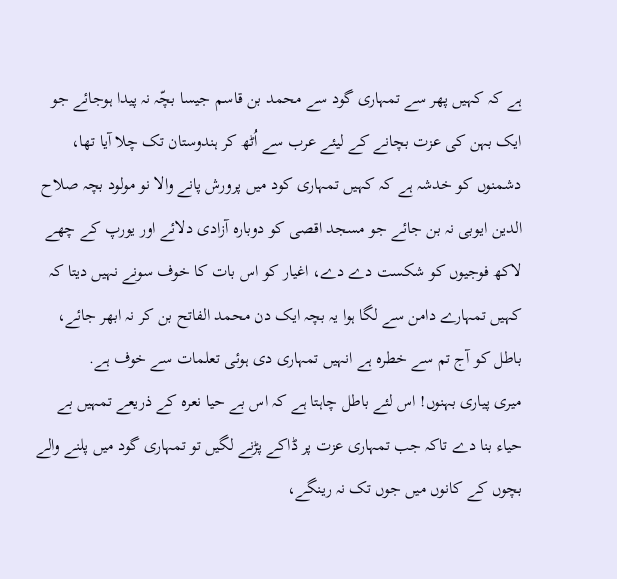ہے کہ کہیں پھر سے تمہاری گود سے محمد بن قاسم جیسا بچّہ نہ پیدا ہوجائے جو ایک بہن کی عزت بچانے کے لیئے عرب سے اُٹھ کر ہندوستان تک چلا آیا تھا، دشمنوں کو خدشہ ہے کہ کہیں تمہاری کود میں پرورش پانے والا نو مولود بچہ صلاح الدین ایوبی نہ بن جائے جو مسجد اقصی کو دوبارہ آزادی دلائے اور یورپ کے چھے لاکھ فوجیوں کو شکست دے دے، اغیار کو اس بات کا خوف سونے نہیں دیتا کہ کہیں تمہارے دامن سے لگا ہوا یہ بچہ ایک دن محمد الفاتح بن کر نہ ابھر جائے، باطل کو آج تم سے خطرہ ہے انہیں تمہاری دی ہوئی تعلمات سے خوف ہے.
میری پیاری بہنوں! اس لئے باطل چاہتا ہے کہ اس بے حیا نعرہ کے ذریعے تمہیں بے حیاء بنا دے تاکہ جب تمہاری عزت پر ڈاکے پڑنے لگیں تو تمہاری گود میں پلنے والے بچوں کے کانوں میں جوں تک نہ رینگے،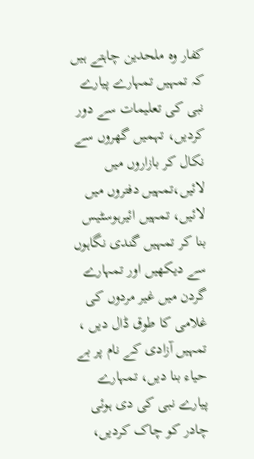کفار وہ ملحدین چاہتے ہیں کہ تمہیں تمہارے پیارے نبی کی تعلیمات سے دور کردیں، تہمیں گھروں سے نکال کر بازاروں میں لائیں،تمہیں دفتروں میں لائیں، تمہیں ائیرہوسٹیس بنا کر تمہیں گندی نگاہوں سے دیکھیں اور تمہارے گردن میں غیر مردوں کی غلامی کا طوق ڈال دیں ، تمہیں آزادی کے نام پر بے حیاء بنا دیں، تمہارے پیارے نبی کی دی ہوئی چادر کو چاک کردیں،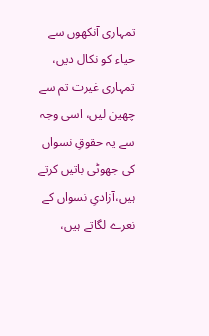تمہاری آنکھوں سے حیاء کو نکال دیں، تمہاری غیرت تم سے چھین لیں، اسی وجہ سے یہ حقوقِ نسواں کی جھوٹی باتیں کرتے ہیں،آزادیِ نسواں کے نعرے لگاتے ہیں،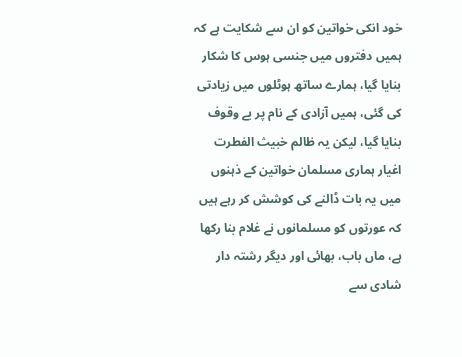خود انکی خواتین کو ان سے شکایت ہے کہ ہمیں دفتروں میں جنسی ہوس کا شکار بنایا گیا، ہمارے ساتھ ہوٹلوں میں زیادتی کی گئی، ہمیں آزادی کے نام پر بے وقوف بنایا گیا، لیکن یہ ظالم خبیث الفطرت اغیار ہماری مسلمان خواتین کے ذہنوں میں یہ بات ڈالنے کی کوشش کر رہے ہیں کہ عورتوں کو مسلمانوں نے غلام بنا رکھا ہے، ماں باب، بھائی اور دیگر رشتہ دار شادی سے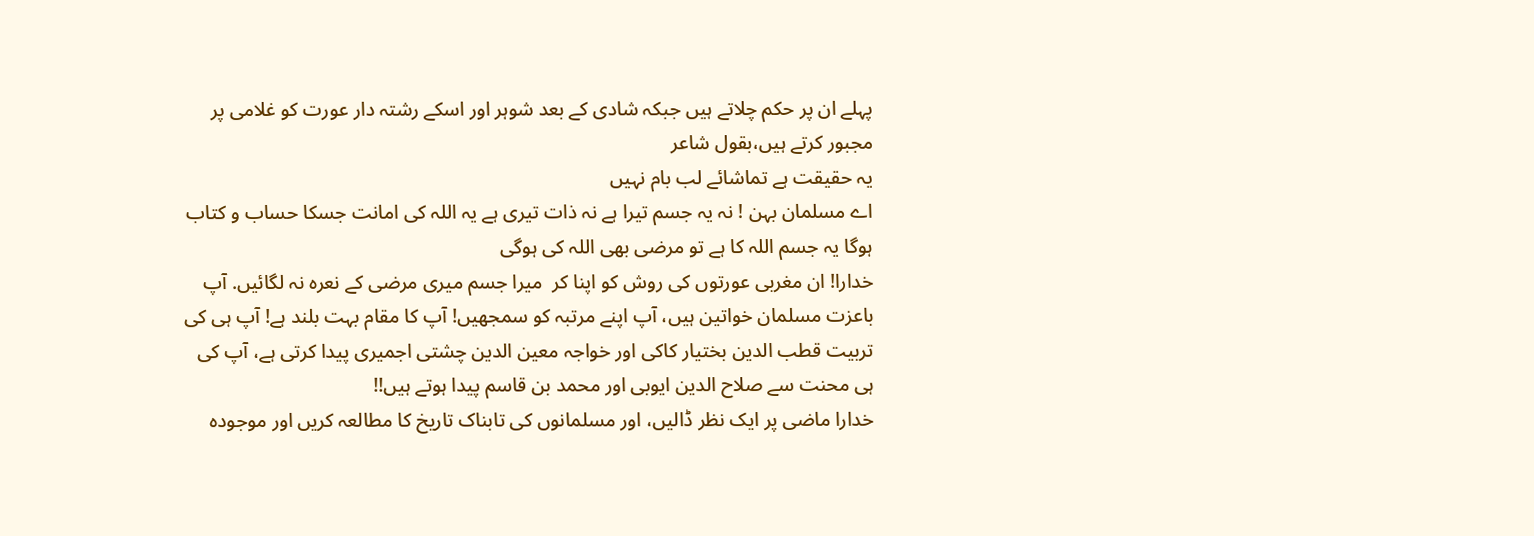پہلے ان پر حکم چلاتے ہیں جبکہ شادی کے بعد شوہر اور اسکے رشتہ دار عورت کو غلامی پر مجبور کرتے ہیں،بقول شاعر
یہ حقیقت ہے تماشائے لب بام نہیں
اے مسلمان بہن ! نہ یہ جسم تیرا ہے نہ ذات تیری ہے یہ اللہ کی امانت جسکا حساب و کتاب ہوگا یہ جسم اللہ کا ہے تو مرضی بھی اللہ کی ہوگی
خدارا! ان مغربی عورتوں کی روش کو اپنا کر  میرا جسم میری مرضی کے نعرہ نہ لگائیں. آپ باعزت مسلمان خواتین ہیں، آپ اپنے مرتبہ کو سمجھیں! آپ کا مقام بہت بلند ہے! آپ ہی کی تربیت قطب الدین بختیار کاکی اور خواجہ معین الدین چشتی اجمیری پیدا کرتی ہے، آپ کی ہی محنت سے صلاح الدین ایوبی اور محمد بن قاسم پیدا ہوتے ہیں!!
خدارا ماضی پر ایک نظر ڈالیں، اور مسلمانوں کی تابناک تاریخ کا مطالعہ کریں اور موجودہ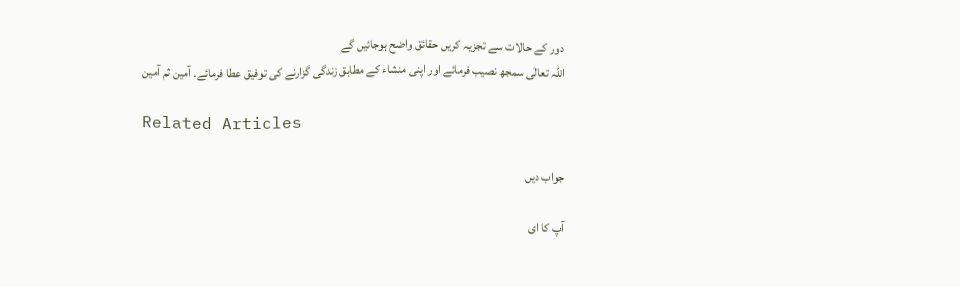دور کے حالات سے تجزیہ کریں حقائق واضح ہوجائیں گے
اللہ تعالٰی سمجھ نصیب فرمائے اور اپنی منشاء کے مطابق زندگی گزارنے کی توفیق عطا فرمائے۔ آمین ثم آمین

Related Articles

جواب دیں

آپ کا ای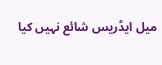میل ایڈریس شائع نہیں کیا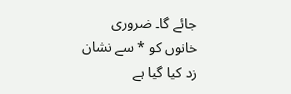جائے گا۔ ضروری خانوں کو * سے نشان زد کیا گیا ہے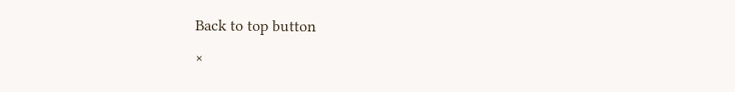Back to top button
×